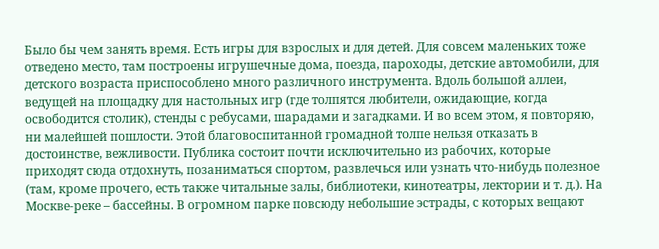Было бы чем занять время. Есть игры для взрослых и для детей. Для совсем маленьких тоже отведено место, там построены игрушечные дома, поезда, пароходы, детские автомобили, для детского возраста приспособлено много различного инструмента. Вдоль большой аллеи, ведущей на площадку для настольных игр (где толпятся любители, ожидающие, когда освободится столик), стенды с ребусами, шарадами и загадками. И во всем этом, я повторяю, ни малейшей пошлости. Этой благовоспитанной громадной толпе нельзя отказать в достоинстве, вежливости. Публика состоит почти исключительно из рабочих, которые приходят сюда отдохнуть, позаниматься спортом, развлечься или узнать что-нибудь полезное (там, кроме прочего, есть также читальные залы, библиотеки, кинотеатры, лектории и т. д.). На Москве-реке – бассейны. В огромном парке повсюду небольшие эстрады, с которых вещают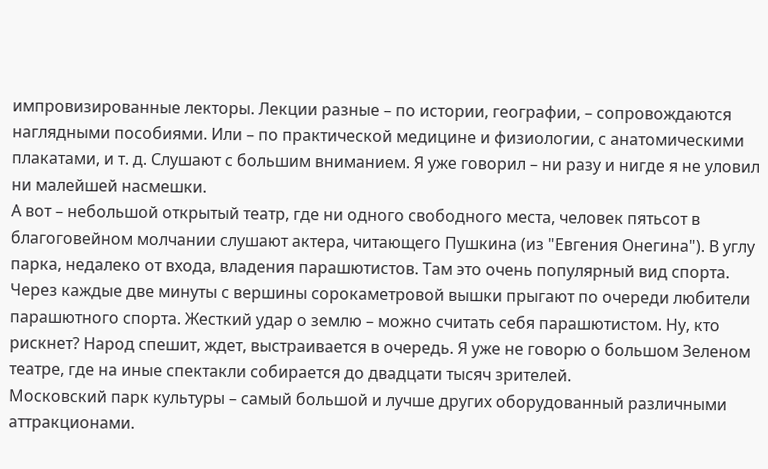импровизированные лекторы. Лекции разные – по истории, географии, – сопровождаются наглядными пособиями. Или – по практической медицине и физиологии, с анатомическими плакатами, и т. д. Слушают с большим вниманием. Я уже говорил – ни разу и нигде я не уловил ни малейшей насмешки.
А вот – небольшой открытый театр, где ни одного свободного места, человек пятьсот в благоговейном молчании слушают актера, читающего Пушкина (из "Евгения Онегина"). В углу парка, недалеко от входа, владения парашютистов. Там это очень популярный вид спорта. Через каждые две минуты с вершины сорокаметровой вышки прыгают по очереди любители парашютного спорта. Жесткий удар о землю – можно считать себя парашютистом. Ну, кто рискнет? Народ спешит, ждет, выстраивается в очередь. Я уже не говорю о большом Зеленом театре, где на иные спектакли собирается до двадцати тысяч зрителей.
Московский парк культуры – самый большой и лучше других оборудованный различными аттракционами.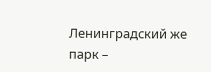Ленинградский же парк –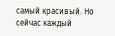самый красивый. Но сейчас каждый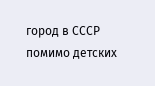город в СССР помимо детских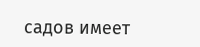садов имеет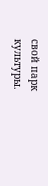свой парк культуры.